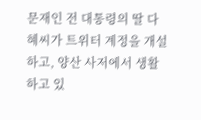문재인 전 대통령의 딸 다혜씨가 트위터 계정을 개설하고, 양산 사저에서 생활하고 있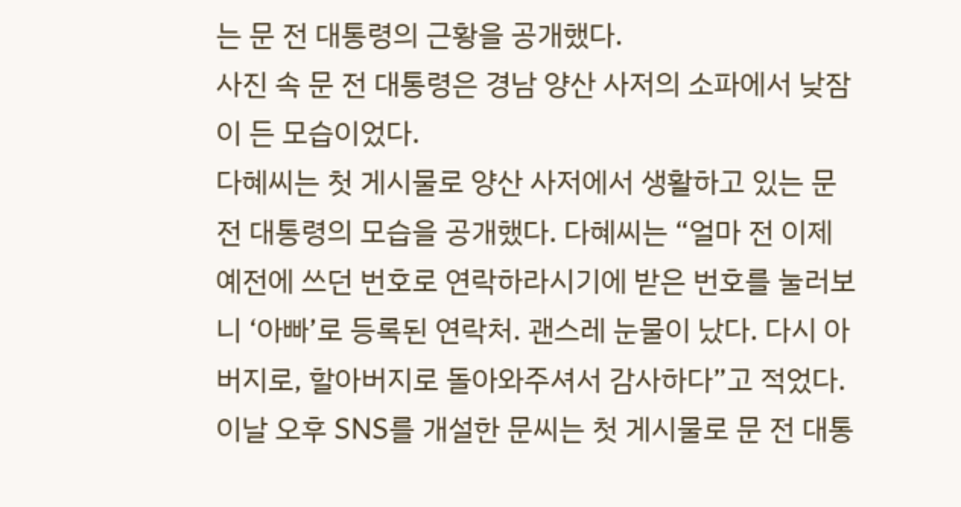는 문 전 대통령의 근황을 공개했다.
사진 속 문 전 대통령은 경남 양산 사저의 소파에서 낮잠이 든 모습이었다.
다혜씨는 첫 게시물로 양산 사저에서 생활하고 있는 문 전 대통령의 모습을 공개했다. 다혜씨는 “얼마 전 이제 예전에 쓰던 번호로 연락하라시기에 받은 번호를 눌러보니 ‘아빠’로 등록된 연락처. 괜스레 눈물이 났다. 다시 아버지로, 할아버지로 돌아와주셔서 감사하다”고 적었다.
이날 오후 SNS를 개설한 문씨는 첫 게시물로 문 전 대통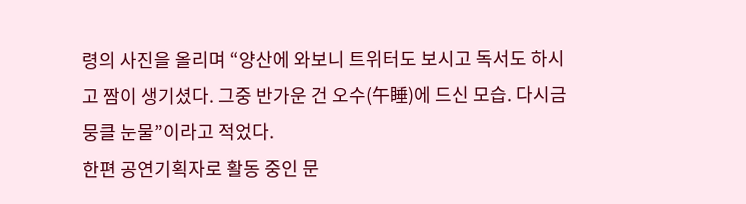령의 사진을 올리며 “양산에 와보니 트위터도 보시고 독서도 하시고 짬이 생기셨다. 그중 반가운 건 오수(午睡)에 드신 모습. 다시금 뭉클 눈물”이라고 적었다.
한편 공연기획자로 활동 중인 문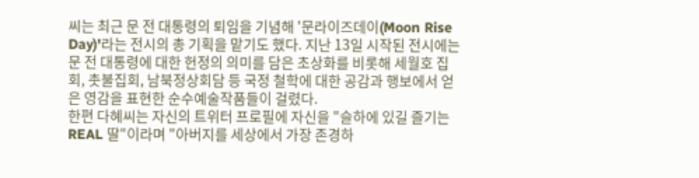씨는 최근 문 전 대통령의 퇴임을 기념해 '문라이즈데이(Moon Rise Day)'라는 전시의 총 기획을 맡기도 했다. 지난 13일 시작된 전시에는 문 전 대통령에 대한 헌정의 의미를 담은 초상화를 비롯해 세월호 집회, 촛불집회, 남북정상회담 등 국정 철학에 대한 공감과 행보에서 얻은 영감을 표현한 순수예술작품들이 걸렸다.
한편 다혜씨는 자신의 트위터 프로필에 자신을 "슬하에 있길 즐기는 REAL 딸"이라며 "아버지를 세상에서 가장 존경하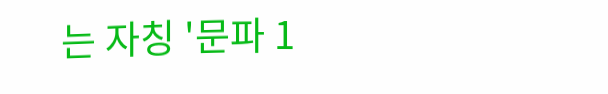는 자칭 '문파 1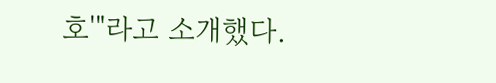호'"라고 소개했다.